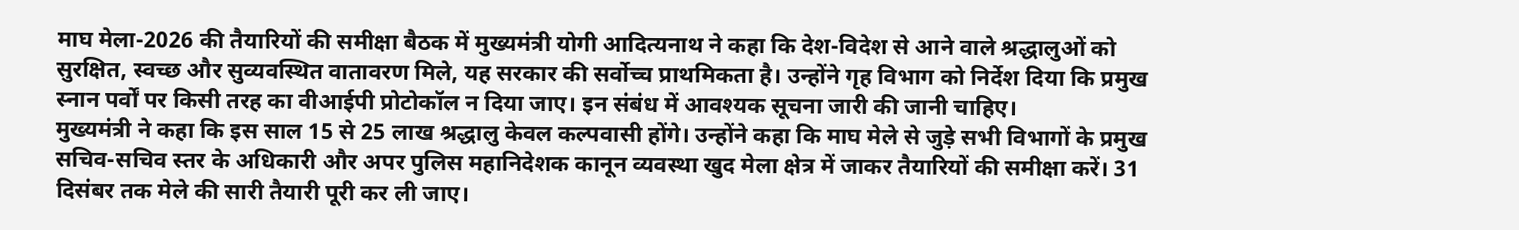माघ मेला-2026 की तैयारियों की समीक्षा बैठक में मुख्यमंत्री योगी आदित्यनाथ ने कहा कि देश-विदेश से आने वाले श्रद्धालुओं को सुरक्षित, स्वच्छ और सुव्यवस्थित वातावरण मिले, यह सरकार की सर्वोच्च प्राथमिकता है। उन्होंने गृह विभाग को निर्देश दिया कि प्रमुख स्नान पर्वों पर किसी तरह का वीआईपी प्रोटोकॉल न दिया जाए। इन संबंध में आवश्यक सूचना जारी की जानी चाहिए।
मुख्यमंत्री ने कहा कि इस साल 15 से 25 लाख श्रद्धालु केवल कल्पवासी होंगे। उन्होंने कहा कि माघ मेले से जुड़े सभी विभागों के प्रमुख सचिव-सचिव स्तर के अधिकारी और अपर पुलिस महानिदेशक कानून व्यवस्था खुद मेला क्षेत्र में जाकर तैयारियों की समीक्षा करें। 31 दिसंबर तक मेले की सारी तैयारी पूरी कर ली जाए।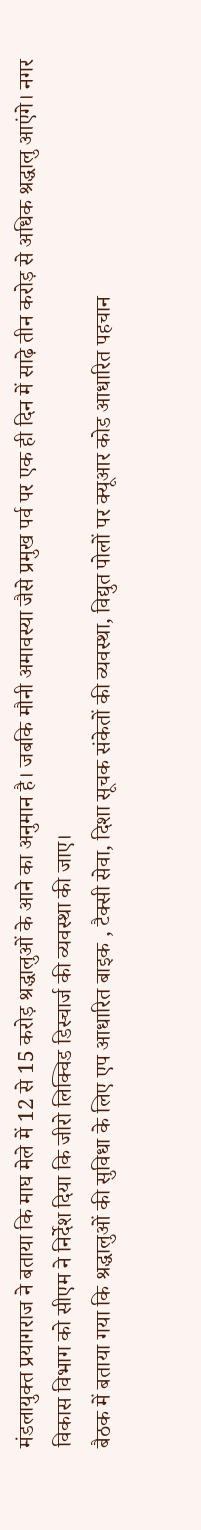मंडलायुक्त प्रयागराज ने बताया कि माघ मेले में 12 से 15 करोड़ श्रद्धालुओं के आने का अनुमान है। जबकि मौनी अमावस्या जैसे प्रमुख पर्व पर एक ही दिन में साढ़े तीन करोड़ से अधिक श्रद्धालु आएंगे। नगर विकास विभाग को सीएम ने निर्देश दिया कि जीरो लिक्विड डिस्चार्ज की व्यवस्था की जाए।
बैठक में बताया गया कि श्रद्धालुओं की सुविधा के लिए एप आधारित बाइक , टैक्सी सेवा, दिशा सूचक संकेतों की व्यवस्था, विद्युत पोलों पर क्यूआर कोड आधारित पहचान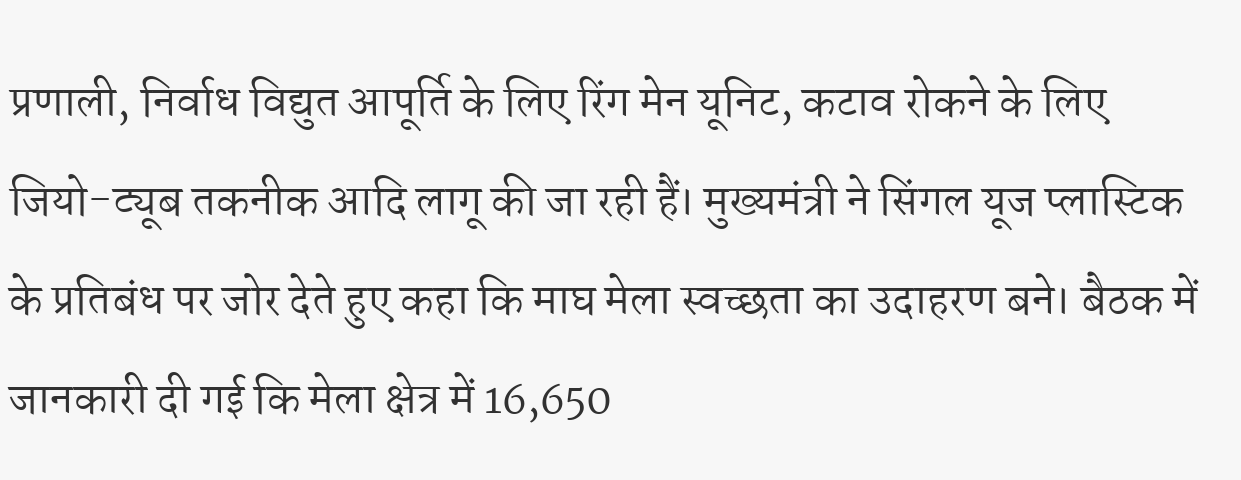प्रणाली, निर्वाध विद्युत आपूर्ति के लिए रिंग मेन यूनिट, कटाव रोकने के लिए जियो-ट्यूब तकनीक आदि लागू की जा रही हैं। मुख्यमंत्री ने सिंगल यूज प्लास्टिक के प्रतिबंध पर जोर देते हुए कहा कि माघ मेला स्वच्छता का उदाहरण बने। बैठक में जानकारी दी गई कि मेला क्षेत्र में 16,650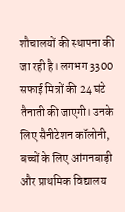शौचालयों की स्थापना की जा रही है। लगभग 3300 सफाई मित्रों की 24 घंटे तैनाती की जाएगी। उनके लिए सैनीटेशन कॉलोनी, बच्चों के लिए आंगनबाड़ी और प्राथमिक विद्यालय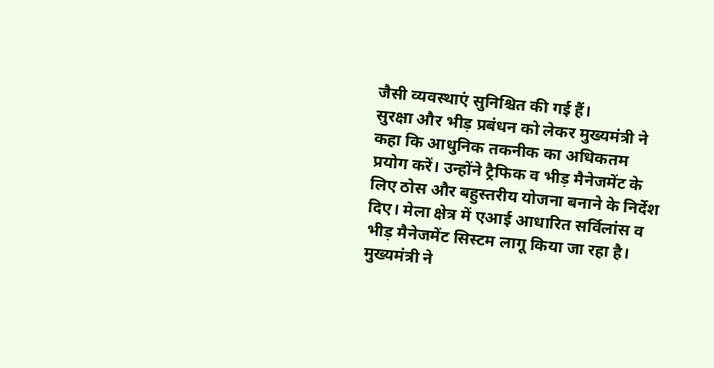जैसी व्यवस्थाएं सुनिश्चित की गई हैं।
सुरक्षा और भीड़ प्रबंधन को लेकर मुख्यमंत्री ने कहा कि आधुनिक तकनीक का अधिकतम प्रयोग करें। उन्होंने ट्रैफिक व भीड़ मैनेजमेंट के लिए ठोस और बहुस्तरीय योजना बनाने के निर्देश दिए। मेला क्षेत्र में एआई आधारित सर्विलांस व भीड़ मैनेजमेंट सिस्टम लागू किया जा रहा है। मुख्यमंत्री ने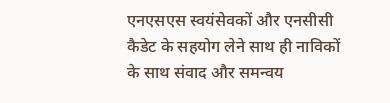एनएसएस स्वयंसेवकों और एनसीसी कैडेट के सहयोग लेने साथ ही नाविकों के साथ संवाद और समन्वय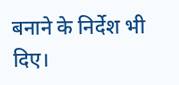बनाने के निर्देश भी दिए।